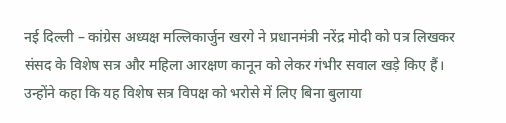नई दिल्ली – कांग्रेस अध्यक्ष मल्लिकार्जुन खरगे ने प्रधानमंत्री नरेंद्र मोदी को पत्र लिखकर संसद के विशेष सत्र और महिला आरक्षण कानून को लेकर गंभीर सवाल खड़े किए हैं। उन्होंने कहा कि यह विशेष सत्र विपक्ष को भरोसे में लिए बिना बुलाया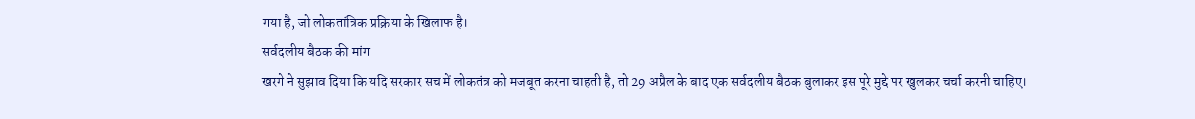गया है, जो लोकतांत्रिक प्रक्रिया के खिलाफ है।
सर्वदलीय बैठक की मांग
खरगे ने सुझाव दिया कि यदि सरकार सच में लोकतंत्र को मजबूत करना चाहती है, तो 29 अप्रैल के बाद एक सर्वदलीय बैठक बुलाकर इस पूरे मुद्दे पर खुलकर चर्चा करनी चाहिए।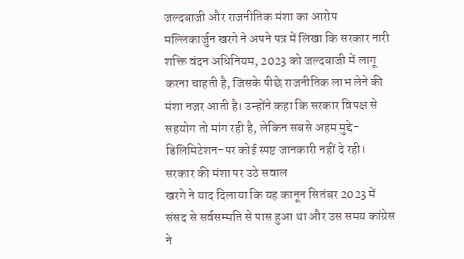जल्दबाजी और राजनीतिक मंशा का आरोप
मल्लिकार्जुन खरगे ने अपने पत्र में लिखा कि सरकार नारी शक्ति वंदन अधिनियम, 2023 को जल्दबाजी में लागू करना चाहती है, जिसके पीछे राजनीतिक लाभ लेने की मंशा नजर आती है। उन्होंने कहा कि सरकार विपक्ष से सहयोग तो मांग रही है, लेकिन सबसे अहम मुद्दे-डिलिमिटेशन-पर कोई स्पष्ट जानकारी नहीं दे रही।
सरकार की मंशा पर उठे सवाल
खरगे ने याद दिलाया कि यह कानून सितंबर 2023 में संसद से सर्वसम्मति से पास हुआ था और उस समय कांग्रेस ने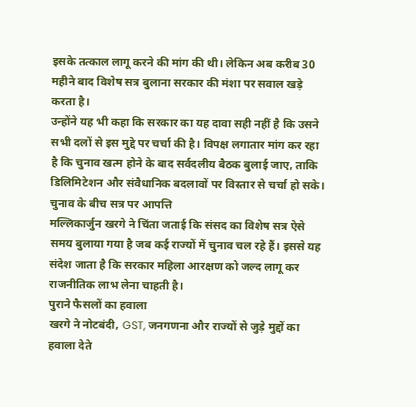इसके तत्काल लागू करने की मांग की थी। लेकिन अब करीब 30 महीने बाद विशेष सत्र बुलाना सरकार की मंशा पर सवाल खड़े करता है।
उन्होंने यह भी कहा कि सरकार का यह दावा सही नहीं है कि उसने सभी दलों से इस मुद्दे पर चर्चा की है। विपक्ष लगातार मांग कर रहा है कि चुनाव खत्म होने के बाद सर्वदलीय बैठक बुलाई जाए, ताकि डिलिमिटेशन और संवैधानिक बदलावों पर विस्तार से चर्चा हो सके।
चुनाव के बीच सत्र पर आपत्ति
मल्लिकार्जुन खरगे ने चिंता जताई कि संसद का विशेष सत्र ऐसे समय बुलाया गया है जब कई राज्यों में चुनाव चल रहे हैं। इससे यह संदेश जाता है कि सरकार महिला आरक्षण को जल्द लागू कर राजनीतिक लाभ लेना चाहती है।
पुराने फैसलों का हवाला
खरगे ने नोटबंदी, GST, जनगणना और राज्यों से जुड़े मुद्दों का हवाला देते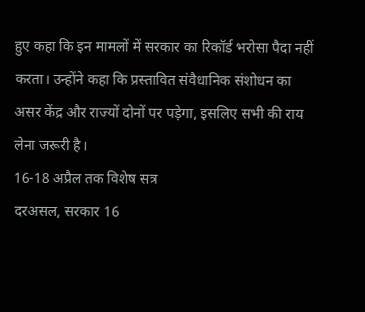हुए कहा कि इन मामलों में सरकार का रिकॉर्ड भरोसा पैदा नहीं करता। उन्होंने कहा कि प्रस्तावित संवैधानिक संशोधन का असर केंद्र और राज्यों दोनों पर पड़ेगा, इसलिए सभी की राय लेना जरूरी है।
16-18 अप्रैल तक विशेष सत्र
दरअसल, सरकार 16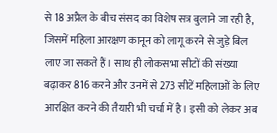से 18 अप्रैल के बीच संसद का विशेष सत्र बुलाने जा रही है, जिसमें महिला आरक्षण कानून को लागू करने से जुड़े बिल लाए जा सकते हैं। साथ ही लोकसभा सीटों की संख्या बढ़ाकर 816 करने और उनमें से 273 सीटें महिलाओं के लिए आरक्षित करने की तैयारी भी चर्चा में है। इसी को लेकर अब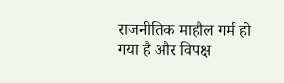राजनीतिक माहौल गर्म हो गया है और विपक्ष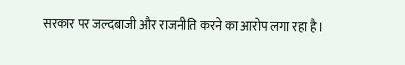सरकार पर जल्दबाजी और राजनीति करने का आरोप लगा रहा है।